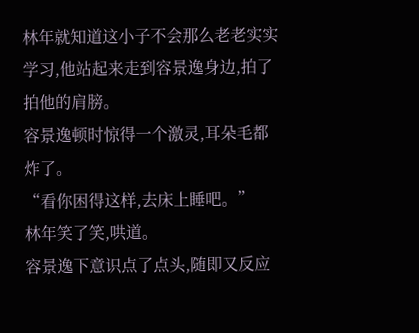林年就知道这小子不会那么老老实实学习,他站起来走到容景逸身边,拍了拍他的肩膀。
容景逸顿时惊得一个激灵,耳朵毛都炸了。
“看你困得这样,去床上睡吧。”
林年笑了笑,哄道。
容景逸下意识点了点头,随即又反应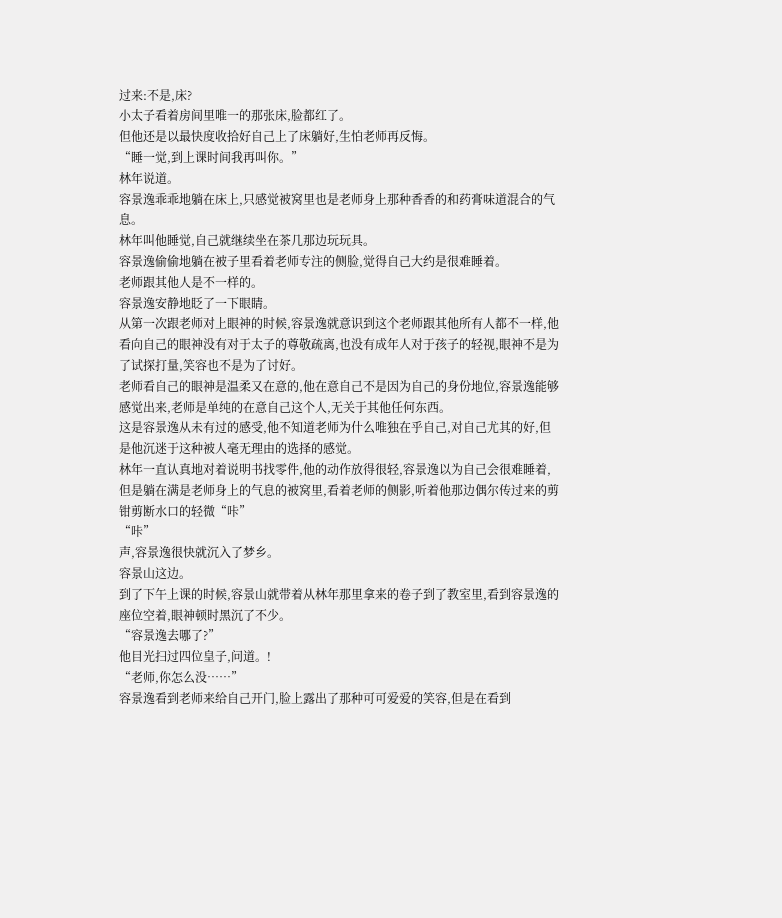过来:不是,床?
小太子看着房间里唯一的那张床,脸都红了。
但他还是以最快度收拾好自己上了床躺好,生怕老师再反悔。
“睡一觉,到上课时间我再叫你。”
林年说道。
容景逸乖乖地躺在床上,只感觉被窝里也是老师身上那种香香的和药膏味道混合的气息。
林年叫他睡觉,自己就继续坐在茶几那边玩玩具。
容景逸偷偷地躺在被子里看着老师专注的侧脸,觉得自己大约是很难睡着。
老师跟其他人是不一样的。
容景逸安静地眨了一下眼睛。
从第一次跟老师对上眼神的时候,容景逸就意识到这个老师跟其他所有人都不一样,他看向自己的眼神没有对于太子的尊敬疏离,也没有成年人对于孩子的轻视,眼神不是为了试探打量,笑容也不是为了讨好。
老师看自己的眼神是温柔又在意的,他在意自己不是因为自己的身份地位,容景逸能够感觉出来,老师是单纯的在意自己这个人,无关于其他任何东西。
这是容景逸从未有过的感受,他不知道老师为什么唯独在乎自己,对自己尤其的好,但是他沉迷于这种被人毫无理由的选择的感觉。
林年一直认真地对着说明书找零件,他的动作放得很轻,容景逸以为自己会很难睡着,但是躺在满是老师身上的气息的被窝里,看着老师的侧影,听着他那边偶尔传过来的剪钳剪断水口的轻微“咔”
“咔”
声,容景逸很快就沉入了梦乡。
容景山这边。
到了下午上课的时候,容景山就带着从林年那里拿来的卷子到了教室里,看到容景逸的座位空着,眼神顿时黑沉了不少。
“容景逸去哪了?”
他目光扫过四位皇子,问道。!
“老师,你怎么没……”
容景逸看到老师来给自己开门,脸上露出了那种可可爱爱的笑容,但是在看到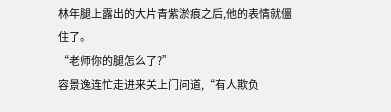林年腿上露出的大片青紫淤痕之后,他的表情就僵住了。
“老师你的腿怎么了?”
容景逸连忙走进来关上门问道,“有人欺负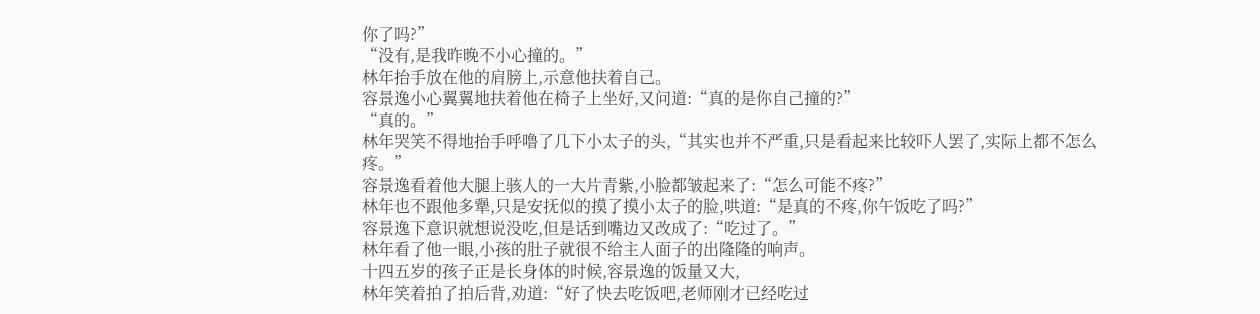你了吗?”
“没有,是我昨晚不小心撞的。”
林年抬手放在他的肩膀上,示意他扶着自己。
容景逸小心翼翼地扶着他在椅子上坐好,又问道:“真的是你自己撞的?”
“真的。”
林年哭笑不得地抬手呼噜了几下小太子的头,“其实也并不严重,只是看起来比较吓人罢了,实际上都不怎么疼。”
容景逸看着他大腿上骇人的一大片青紫,小脸都皱起来了:“怎么可能不疼?”
林年也不跟他多犟,只是安抚似的摸了摸小太子的脸,哄道:“是真的不疼,你午饭吃了吗?”
容景逸下意识就想说没吃,但是话到嘴边又改成了:“吃过了。”
林年看了他一眼,小孩的肚子就很不给主人面子的出隆隆的响声。
十四五岁的孩子正是长身体的时候,容景逸的饭量又大,
林年笑着拍了拍后背,劝道:“好了快去吃饭吧,老师刚才已经吃过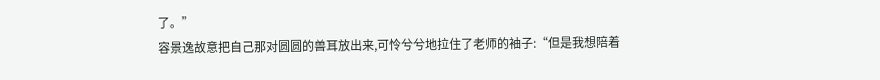了。”
容景逸故意把自己那对圆圆的兽耳放出来,可怜兮兮地拉住了老师的袖子:“但是我想陪着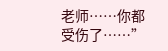老师……你都受伤了……”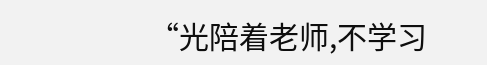“光陪着老师,不学习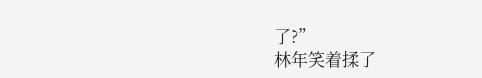了?”
林年笑着揉了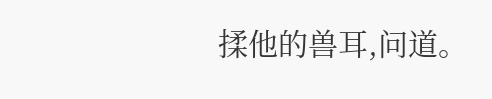揉他的兽耳,问道。